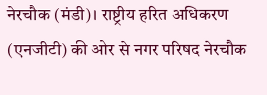नेरचौक (मंडी)। राष्ट्रीय हरित अधिकरण (एनजीटी) की ओर से नगर परिषद नेरचौक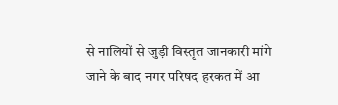से नालियों से जुड़ी विस्तृत जानकारी मांगे जाने के बाद नगर परिषद हरकत में आ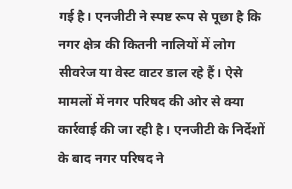गई है। एनजीटी ने स्पष्ट रूप से पूछा है कि नगर क्षेत्र की कितनी नालियों में लोग सीवरेज या वेस्ट वाटर डाल रहे हैं। ऐसे मामलों में नगर परिषद की ओर से क्या कार्रवाई की जा रही है। एनजीटी के निर्देशों के बाद नगर परिषद ने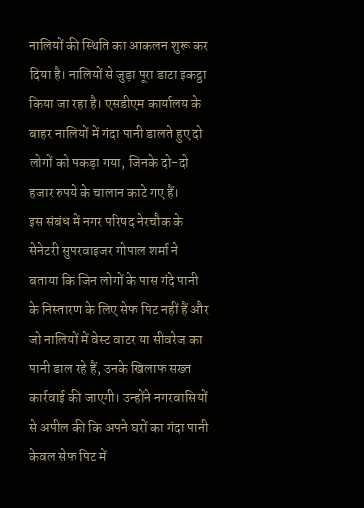नालियों की स्थिति का आकलन शुरू कर दिया है। नालियों से जुड़ा पूरा डाटा इकट्ठा किया जा रहा है। एसडीएम कार्यालय के बाहर नालियों में गंदा पानी डालते हुए दो लोगों को पकड़ा गया, जिनके दो-दो हजार रुपये के चालान काटे गए हैं।
इस संबंध में नगर परिषद नेरचौक के सेनेटरी सुपरवाइजर गोपाल शर्मा ने बताया कि जिन लोगों के पास गंदे पानी के निस्तारण के लिए सेफ पिट नहीं हैं और जो नालियों में वेस्ट वाटर या सीवरेज का पानी डाल रहे हैं, उनके खिलाफ सख्त कार्रवाई की जाएगी। उन्होंने नगरवासियों से अपील की कि अपने घरों का गंदा पानी केवल सेफ पिट में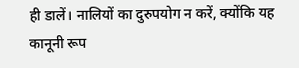ही डालें। नालियों का दुरुपयोग न करें, क्योंकि यह कानूनी रूप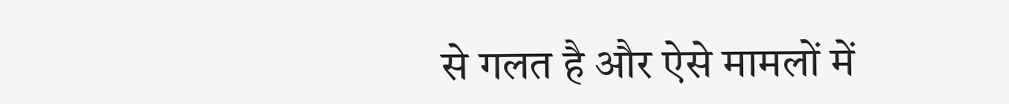से गलत है और ऐसे मामलों में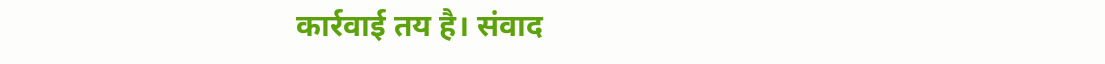कार्रवाई तय है। संवाद